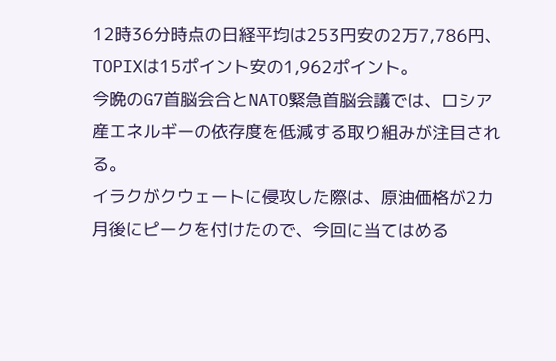12時36分時点の日経平均は253円安の2万7,786円、TOPIXは15ポイント安の1,962ポイント。
今晩のG7首脳会合とNATO緊急首脳会議では、ロシア産エネルギーの依存度を低減する取り組みが注目される。
イラクがクウェートに侵攻した際は、原油価格が2カ月後にピークを付けたので、今回に当てはめる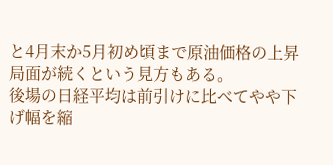と4月末か5月初め頃まで原油価格の上昇局面が続くという見方もある。
後場の日経平均は前引けに比べてやや下げ幅を縮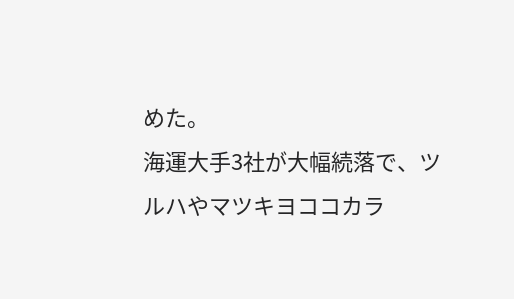めた。
海運大手3社が大幅続落で、ツルハやマツキヨココカラ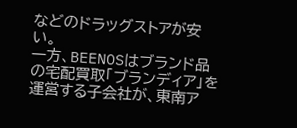などのドラッグストアが安い。
一方、BEENOSはブランド品の宅配買取「ブランディア」を運営する子会社が、東南ア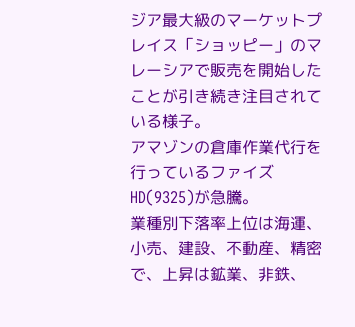ジア最大級のマーケットプレイス「ショッピー」のマレーシアで販売を開始したことが引き続き注目されている様子。
アマゾンの倉庫作業代行を行っているファイズHD(9325)が急騰。
業種別下落率上位は海運、小売、建設、不動産、精密で、上昇は鉱業、非鉄、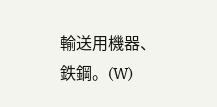輸送用機器、鉄鋼。(W)